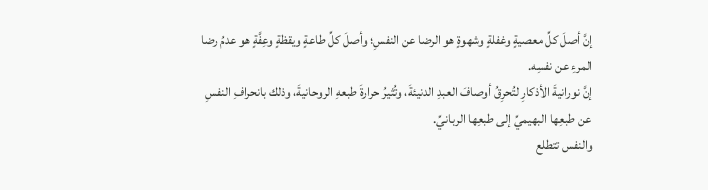إنَّ أصلَ كلِّ معصيةٍ وغفلةٍ وشهوةٍ هو الرضا عن النفسِ؛ وأصلَ كلِّ طاعةٍ ويقظةٍ وعِفَّةٍ هو عدمُ رضا المرءِ عن نفسِه.
إنَّ نورانيةَ الأذكارِ لتُحرِقُ أوصافَ العبدِ الدنيئةَ، وتُثيرُ حرارةَ طبعهِ الروحانيةَ، وذلك بانحرافِ النفسِ عن طبعِها البهيميِّ إلى طبعِها الربانيِّ.
والنفس تتطلع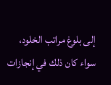إلى بلوغ مراتب الخلود، سواء كان ذلك في إنجازات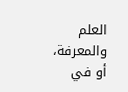العلم والمعرفة، أو في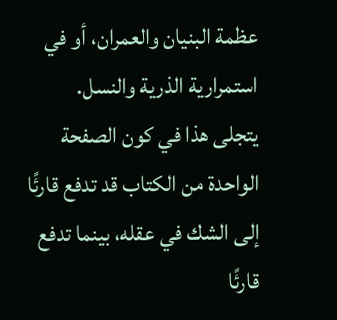عظمة البنيان والعمران، أو في استمرارية الذرية والنسل.
يتجلى هذا في كون الصفحة الواحدة من الكتاب قد تدفع قارئًا إلى الشك في عقله، بينما تدفع قارئًا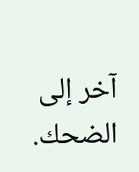آخر إلى الضحك.